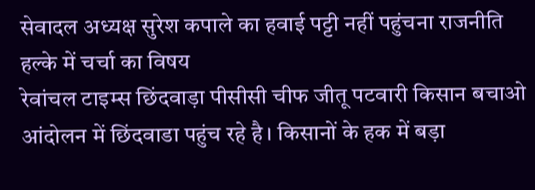सेवादल अध्यक्ष सुरेश कपाले का हवाई पट्टी नहीं पहुंचना राजनीति हल्के में चर्चा का विषय
रेवांचल टाइम्स छिंदवाड़ा पीसीसी चीफ जीतू पटवारी किसान बचाओ आंदोलन में छिंदवाडा पहुंच रहे है। किसानों के हक में बड़ा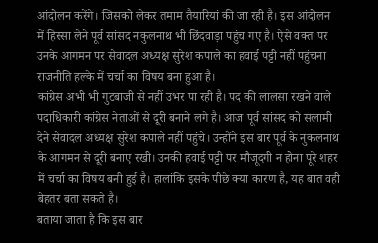आंदोलन करेंगे। जिसको लेकर तमाम तैयारियां की जा रही है। इस आंदोलन में हिस्सा लेने पूर्व सांसद नकुलनाथ भी छिंदवाड़ा पहुंच गए है। ऐसे वक्त पर उनके आगमन पर सेवादल अध्यक्ष सुरेश कपाले का हवाई पट्टी नहीं पहुंचना राजनीति हल्के में चर्चा का विषय बना हुआ है।
कांग्रेस अभी भी गुटबाजी से नहीं उभर पा रही है। पद की लालसा रखने वाले पदाधिकारी कांग्रेस नेताओं से दूरी बनाने लगे है। आज पूर्व सांसद को सलामी देने सेवादल अध्यक्ष सुरेश कपाले नहीं पहुंचे। उन्होंने इस बार पूर्व के नुकलनाथ के आगमन से दूरी बनाए रखी। उनकी हवाई पट्टी पर मौजूदगी न होना पूरे शहर में चर्चा का विषय बनी हुई है। हालांकि इसके पीछे क्या कारण है, यह बात वही बेहतर बता सकते है।
बताया जाता है कि इस बार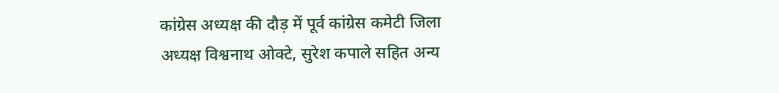कांग्रेस अध्यक्ष की दौड़ में पूर्व कांग्रेस कमेटी जिला अध्यक्ष विश्वनाथ ओक्टे, सुरेश कपाले सहित अन्य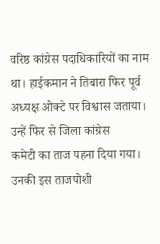वरिष्ठ कांग्रेस पदाधिकारियों का नाम था। हाईकमान ने तिबारा फिर पूर्व अध्यक्ष ओक्टे पर विश्वास जताया। उन्हें फिर से जिला कांग्रेस
कमेटी का ताज पहना दिया गया। उनकी इस ताजपोशी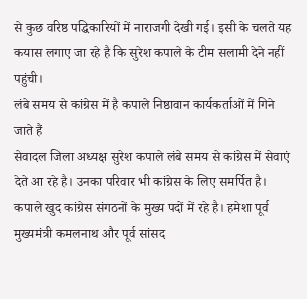से कुछ वरिष्ठ पद्धिकारियों में नाराजगी देखी गई। इसी के चलते यह कयास लगाए जा रहे है कि सुरेश कपाले के टीम सलामी देने नहीं पहुंची।
लंबे समय से कांग्रेस में है कपाले निष्ठावान कार्यकर्ताओं में गिने जाते हैं
सेवादल जिला अध्यक्ष सुरेश कपाले लंबे समय से कांग्रेस में सेवाएं देते आ रहे है। उनका परिवार भी कांग्रेस के लिए समर्पित है। कपाले खुद कांग्रेस संगठनों के मुख्य पदों में रहे है। हमेशा पूर्व मुख्यमंत्री कमलनाथ और पूर्व सांसद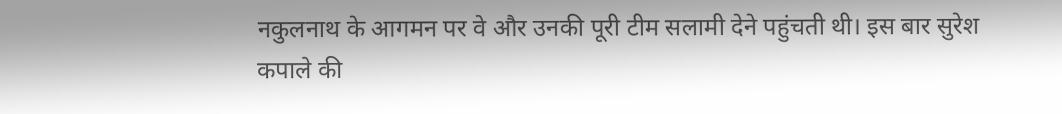नकुलनाथ के आगमन पर वे और उनकी पूरी टीम सलामी देने पहुंचती थी। इस बार सुरेश कपाले की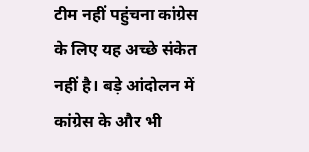टीम नहीं पहुंचना कांग्रेस के लिए यह अच्छे संकेत नहीं है। बड़े आंदोलन में कांग्रेस के और भी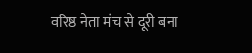वरिष्ठ नेता मंच से दूरी बना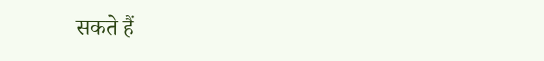सकते हैं